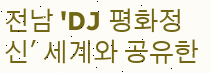전남 'DJ 평화정신' 세계와 공유한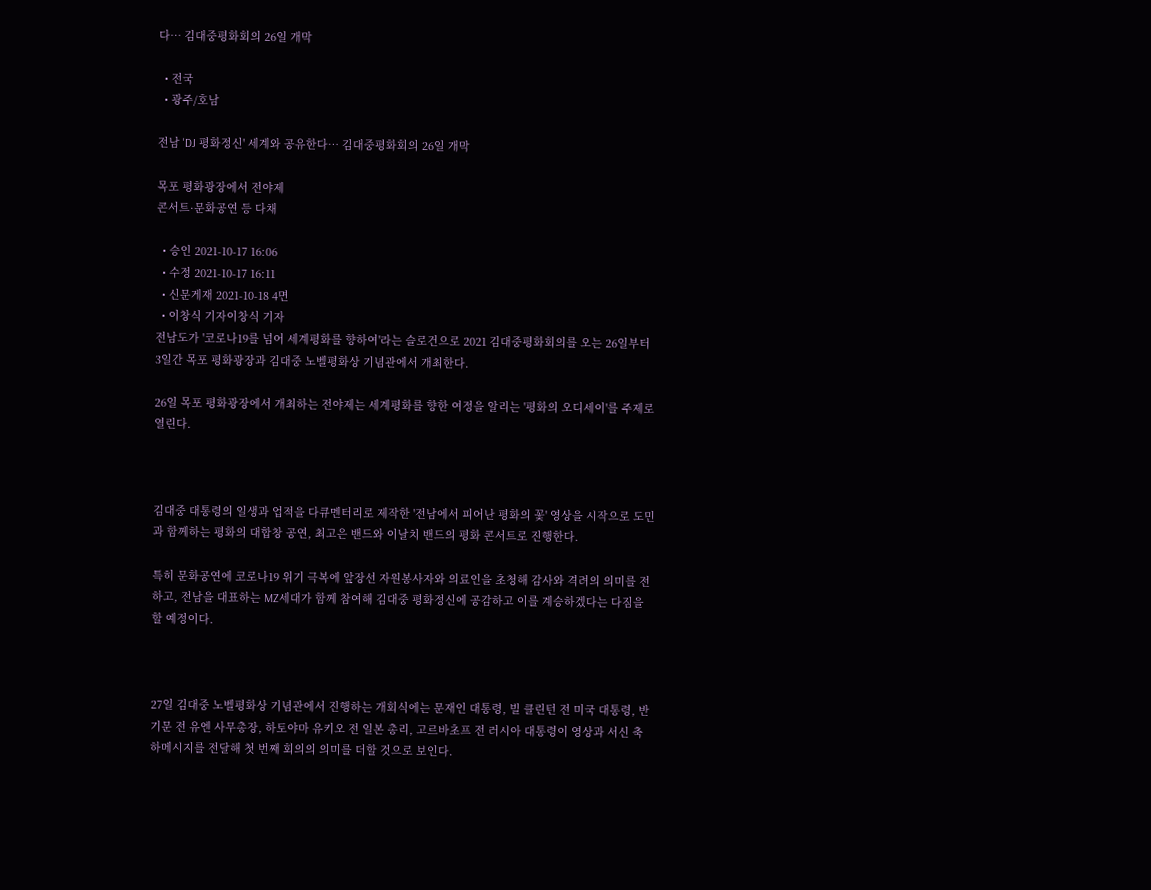다… 김대중평화회의 26일 개막

  • 전국
  • 광주/호남

전남 'DJ 평화정신' 세계와 공유한다… 김대중평화회의 26일 개막

목포 평화광장에서 전야제
콘서트·문화공연 등 다채

  • 승인 2021-10-17 16:06
  • 수정 2021-10-17 16:11
  • 신문게재 2021-10-18 4면
  • 이창식 기자이창식 기자
전남도가 '코로나19를 넘어 세계평화를 향하여'라는 슬로건으로 2021 김대중평화회의를 오는 26일부터 3일간 목포 평화광장과 김대중 노벨평화상 기념관에서 개최한다.

26일 목포 평화광장에서 개최하는 전야제는 세계평화를 향한 여정을 알리는 '평화의 오디세이'를 주제로 열린다.



김대중 대통령의 일생과 업적을 다큐멘터리로 제작한 '전남에서 피어난 평화의 꽃' 영상을 시작으로 도민과 함께하는 평화의 대합창 공연, 최고은 밴드와 이날치 밴드의 평화 콘서트로 진행한다.

특히 문화공연에 코로나19 위기 극복에 앞장선 자원봉사자와 의료인을 초청해 감사와 격려의 의미를 전하고, 전남을 대표하는 MZ세대가 함께 참여해 김대중 평화정신에 공감하고 이를 계승하겠다는 다짐을 할 예정이다.



27일 김대중 노벨평화상 기념관에서 진행하는 개회식에는 문재인 대통령, 빌 클린턴 전 미국 대통령, 반기문 전 유엔 사무총장, 하토야마 유키오 전 일본 총리, 고르바초프 전 러시아 대통령이 영상과 서신 축하메시지를 전달해 첫 번째 회의의 의미를 더할 것으로 보인다.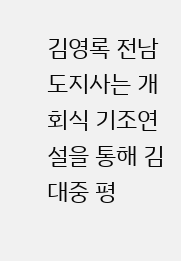김영록 전남도지사는 개회식 기조연설을 통해 김대중 평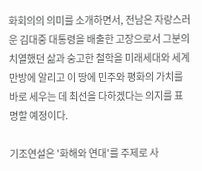화회의의 의미를 소개하면서, 전남은 자랑스러운 김대중 대통령을 배출한 고장으로서 그분의 치열했던 삶과 숭고한 철학을 미래세대와 세계만방에 알리고 이 땅에 민주와 평화의 가치를 바로 세우는 데 최선을 다하겠다는 의지를 표명할 예정이다.

기조연설은 '화해와 연대'를 주제로 사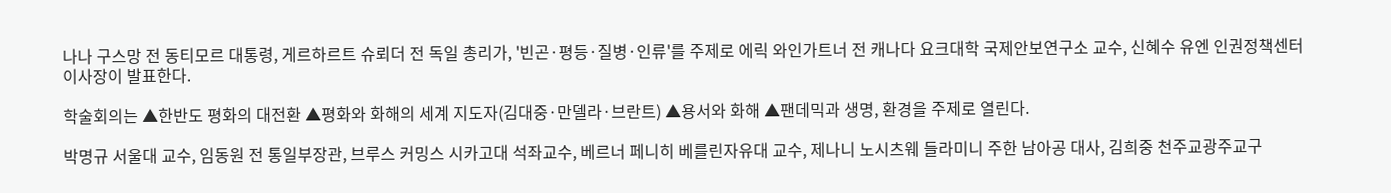나나 구스망 전 동티모르 대통령, 게르하르트 슈뢰더 전 독일 총리가, '빈곤·평등·질병·인류'를 주제로 에릭 와인가트너 전 캐나다 요크대학 국제안보연구소 교수, 신혜수 유엔 인권정책센터 이사장이 발표한다.

학술회의는 ▲한반도 평화의 대전환 ▲평화와 화해의 세계 지도자(김대중·만델라·브란트) ▲용서와 화해 ▲팬데믹과 생명, 환경을 주제로 열린다.

박명규 서울대 교수, 임동원 전 통일부장관, 브루스 커밍스 시카고대 석좌교수, 베르너 페니히 베를린자유대 교수, 제나니 노시츠웨 들라미니 주한 남아공 대사, 김희중 천주교광주교구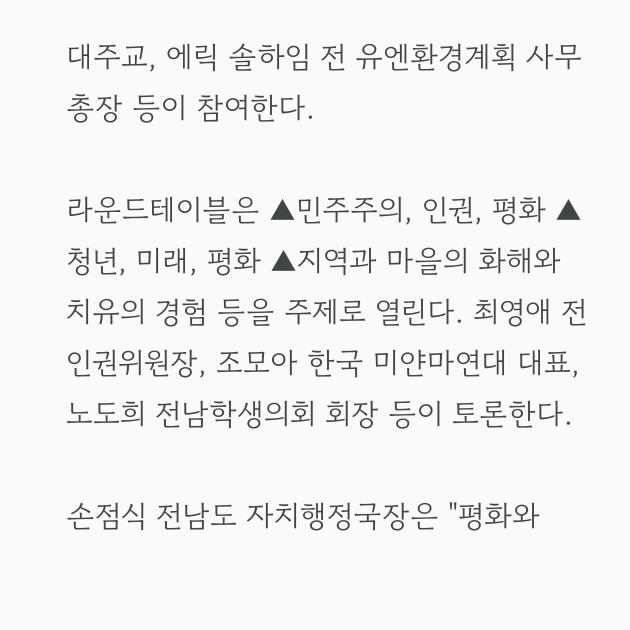대주교, 에릭 솔하임 전 유엔환경계획 사무총장 등이 참여한다.

라운드테이블은 ▲민주주의, 인권, 평화 ▲청년, 미래, 평화 ▲지역과 마을의 화해와 치유의 경험 등을 주제로 열린다. 최영애 전 인권위원장, 조모아 한국 미얀마연대 대표, 노도희 전남학생의회 회장 등이 토론한다.

손점식 전남도 자치행정국장은 "평화와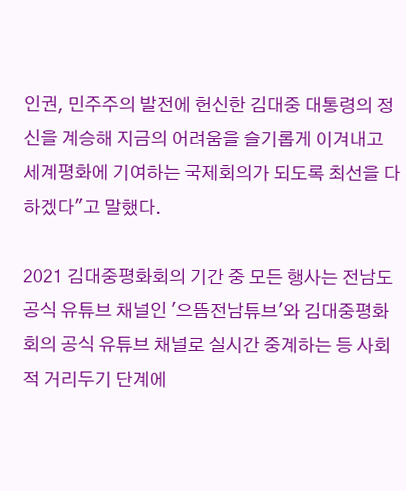인권, 민주주의 발전에 헌신한 김대중 대통령의 정신을 계승해 지금의 어려움을 슬기롭게 이겨내고 세계평화에 기여하는 국제회의가 되도록 최선을 다하겠다"고 말했다.

2021 김대중평화회의 기간 중 모든 행사는 전남도 공식 유튜브 채널인 '으뜸전남튜브'와 김대중평화회의 공식 유튜브 채널로 실시간 중계하는 등 사회적 거리두기 단계에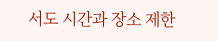서도 시간과 장소 제한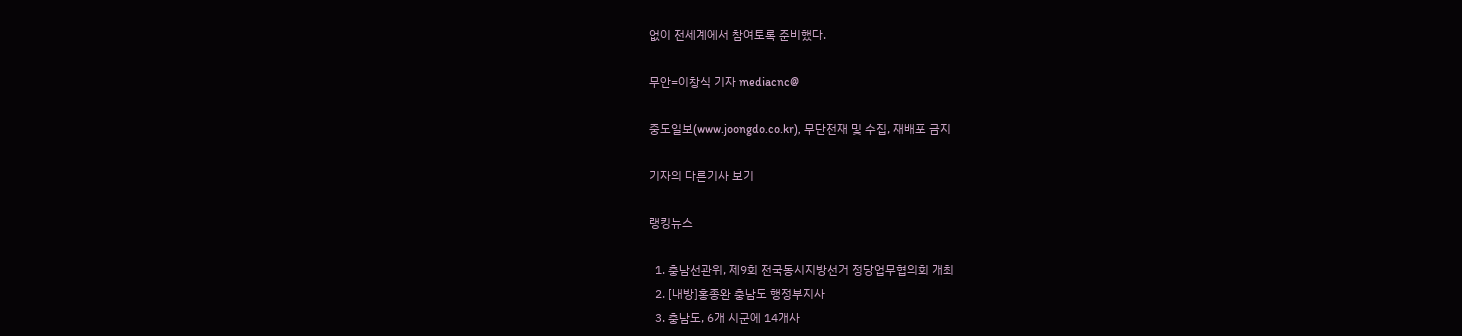없이 전세계에서 참여토록 준비했다.

무안=이창식 기자 mediacnc@

중도일보(www.joongdo.co.kr), 무단전재 및 수집, 재배포 금지

기자의 다른기사 보기

랭킹뉴스

  1. 충남선관위, 제9회 전국동시지방선거 정당업무협의회 개최
  2. [내방]홍종완 충남도 행정부지사
  3. 충남도, 6개 시군에 14개사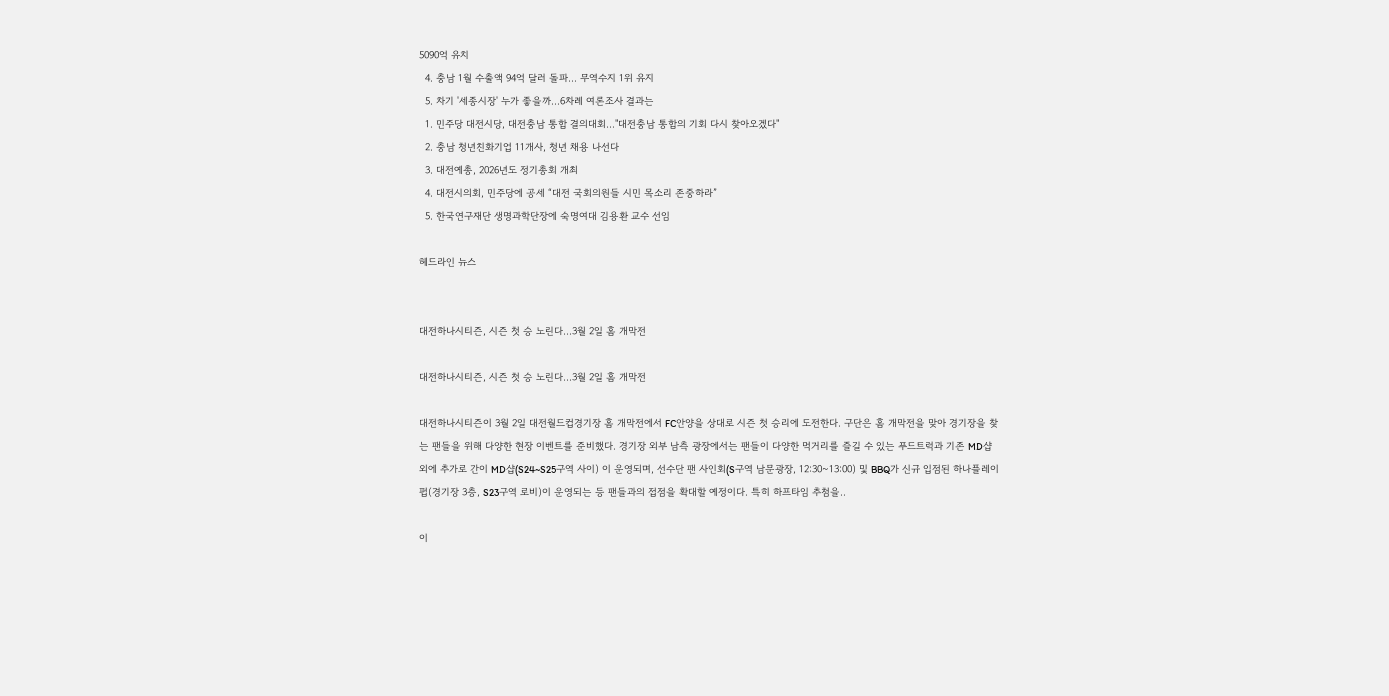5090억 유치
  4. 충남 1월 수출액 94억 달러 돌파… 무역수지 1위 유지
  5. 차기 '세종시장' 누가 좋을까...6차례 여론조사 결과는
  1. 민주당 대전시당, 대전충남 통합 결의대회…"대전충남 통합의 기회 다시 찾아오겠다"
  2. 충남 청년친화기업 11개사, 청년 채용 나선다
  3. 대전예총, 2026년도 정기총회 개최
  4. 대전시의회, 민주당에 공세 “대전 국회의원들 시민 목소리 존중하라”
  5. 한국연구재단 생명과학단장에 숙명여대 김용환 교수 선임

헤드라인 뉴스


대전하나시티즌, 시즌 첫 승 노린다…3월 2일 홈 개막전

대전하나시티즌, 시즌 첫 승 노린다…3월 2일 홈 개막전

대전하나시티즌이 3월 2일 대전월드컵경기장 홈 개막전에서 FC안양을 상대로 시즌 첫 승리에 도전한다. 구단은 홈 개막전을 맞아 경기장을 찾는 팬들을 위해 다양한 현장 이벤트를 준비했다. 경기장 외부 남측 광장에서는 팬들이 다양한 먹거리를 즐길 수 있는 푸드트럭과 기존 MD샵 외에 추가로 간이 MD샵(S24~S25구역 사이) 이 운영되며, 선수단 팬 사인회(S구역 남문광장, 12:30~13:00) 및 BBQ가 신규 입점된 하나플레이펍(경기장 3층, S23구역 로비)이 운영되는 등 팬들과의 접점을 확대할 예정이다. 특히 하프타임 추첨을..

이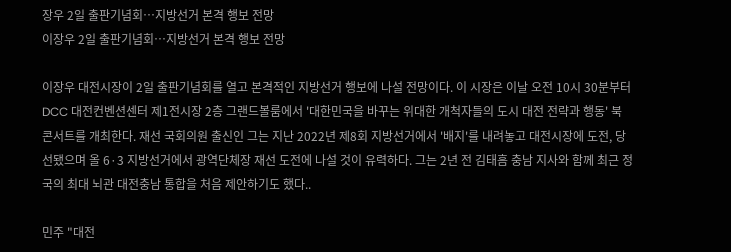장우 2일 출판기념회…지방선거 본격 행보 전망
이장우 2일 출판기념회…지방선거 본격 행보 전망

이장우 대전시장이 2일 출판기념회를 열고 본격적인 지방선거 행보에 나설 전망이다. 이 시장은 이날 오전 10시 30분부터 DCC 대전컨벤션센터 제1전시장 2층 그랜드볼룸에서 '대한민국을 바꾸는 위대한 개척자들의 도시 대전 전략과 행동' 북 콘서트를 개최한다. 재선 국회의원 출신인 그는 지난 2022년 제8회 지방선거에서 '배지'를 내려놓고 대전시장에 도전, 당선됐으며 올 6·3 지방선거에서 광역단체장 재선 도전에 나설 것이 유력하다. 그는 2년 전 김태흠 충남 지사와 함께 최근 정국의 최대 뇌관 대전충남 통합을 처음 제안하기도 했다..

민주 "대전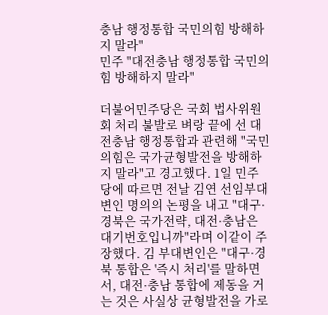충남 행정통합 국민의힘 방해하지 말라"
민주 "대전충남 행정통합 국민의힘 방해하지 말라"

더불어민주당은 국회 법사위원회 처리 불발로 벼랑 끝에 선 대전충남 행정통합과 관련해 "국민의힘은 국가균형발전을 방해하지 말라"고 경고했다. 1일 민주당에 따르면 전날 김연 선임부대변인 명의의 논평을 내고 "대구·경북은 국가전략, 대전·충남은 대기번호입니까"라며 이같이 주장했다. 김 부대변인은 "대구·경북 통합은 '즉시 처리'를 말하면서, 대전·충남 통합에 제동을 거는 것은 사실상 균형발전을 가로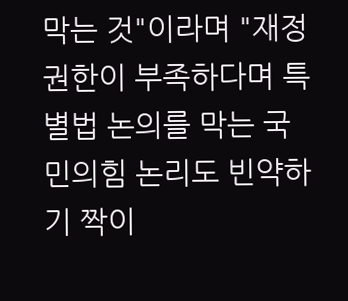막는 것"이라며 "재정 권한이 부족하다며 특별법 논의를 막는 국민의힘 논리도 빈약하기 짝이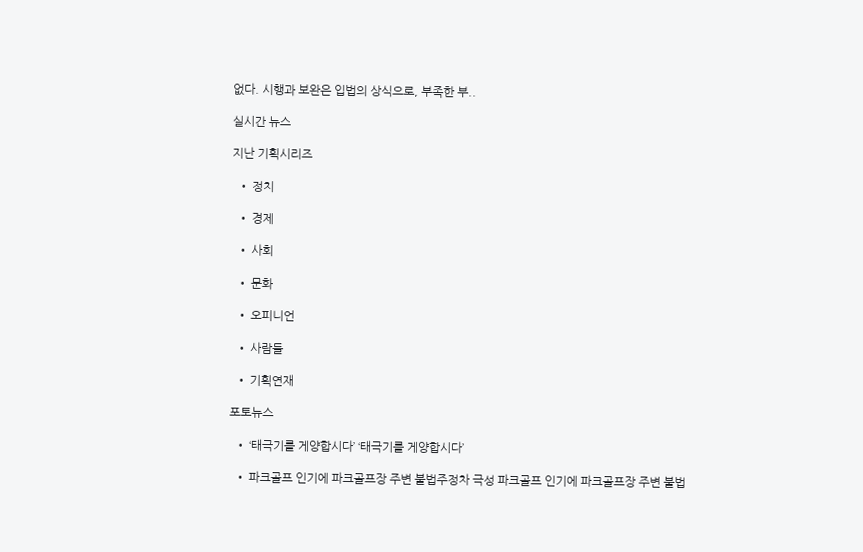없다. 시행과 보완은 입법의 상식으로, 부족한 부..

실시간 뉴스

지난 기획시리즈

  • 정치

  • 경제

  • 사회

  • 문화

  • 오피니언

  • 사람들

  • 기획연재

포토뉴스

  • ‘태극기를 게양합시다’ ‘태극기를 게양합시다’

  • 파크골프 인기에 파크골프장 주변 불법주정차 극성 파크골프 인기에 파크골프장 주변 불법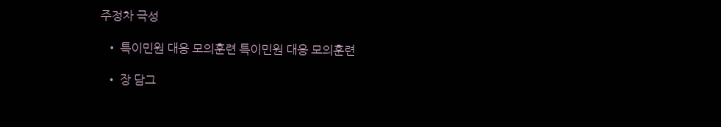주정차 극성

  • 특이민원 대응 모의훈련 특이민원 대응 모의훈련

  • 장 담그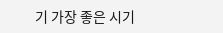기 가장 좋은 시기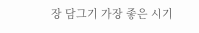장 담그기 가장 좋은 시기